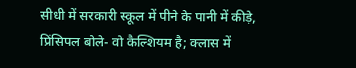सीधी में सरकारी स्कूल में पीने के पानी में कीड़े, प्रिंसिपल बोले- वो कैल्शियम है; क्लास में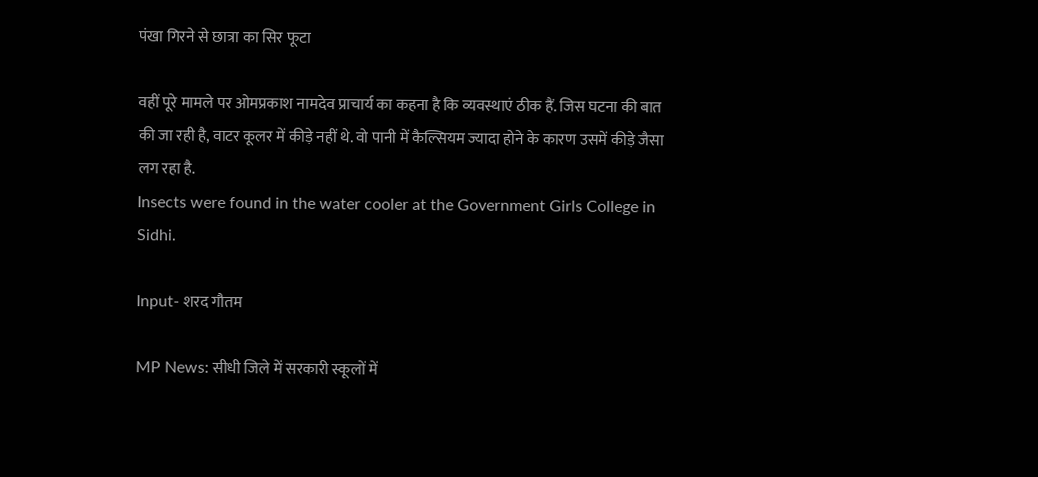पंखा गिरने से छात्रा का सिर फूटा

वहीं पूरे मामले पर ओमप्रकाश नामदेव प्राचार्य का कहना है कि व्यवस्थाएं ठीक हैं. जिस घटना की बात की जा रही है, वाटर कूलर में कीड़े नहीं थे. वो पानी में कैल्सियम ज्यादा होने के कारण उसमें कीड़े जैसा लग रहा है.
Insects were found in the water cooler at the Government Girls College in Sidhi.

Input- शरद गौतम

MP News: सीधी जिले में सरकारी स्कूलों में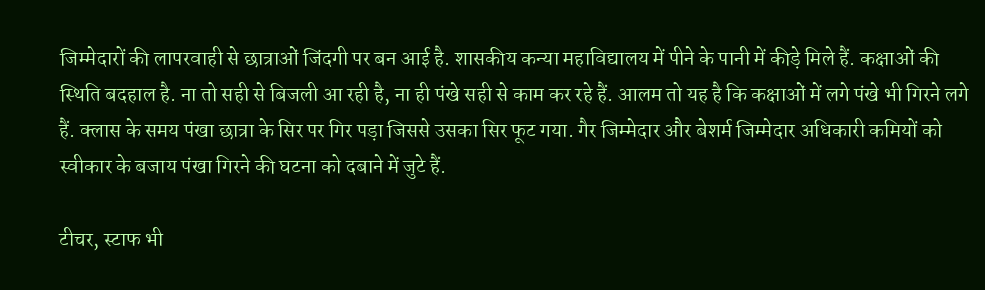जिम्मेदारों की लापरवाही से छात्राओं जिंदगी पर बन आई है. शासकीय कन्या महाविद्यालय में पीने के पानी में कीड़े मिले हैं. कक्षाओं की स्थिति बदहाल है. ना तो सही से बिजली आ रही है, ना ही पंखे सही से काम कर रहे हैं. आलम तो यह है कि कक्षाओं में लगे पंखे भी गिरने लगे हैं. क्लास के समय पंखा छात्रा के सिर पर गिर पड़ा जिससे उसका सिर फूट गया. गैर जिम्मेदार और बेशर्म जिम्मेदार अधिकारी कमियों को स्वीकार के बजाय पंखा गिरने की घटना को दबाने में जुटे हैं.

टीचर, स्टाफ भी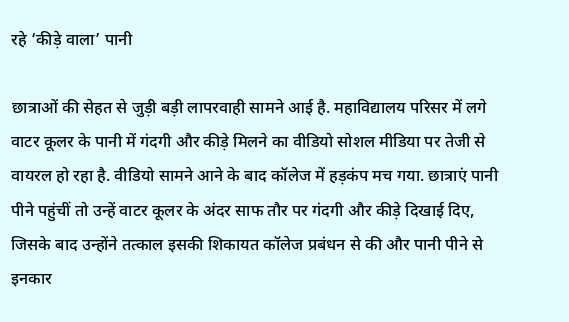रहे ‘कीड़े वाला’ पानी

छात्राओं की सेहत से जुड़ी बड़ी लापरवाही सामने आई है. महाविद्यालय परिसर में लगे वाटर कूलर के पानी में गंदगी और कीड़े मिलने का वीडियो सोशल मीडिया पर तेजी से वायरल हो रहा है. वीडियो सामने आने के बाद कॉलेज में हड़कंप मच गया. छात्राएं पानी पीने पहुंचीं तो उन्हें वाटर कूलर के अंदर साफ तौर पर गंदगी और कीड़े दिखाई दिए, जिसके बाद उन्होंने तत्काल इसकी शिकायत कॉलेज प्रबंधन से की और पानी पीने से इनकार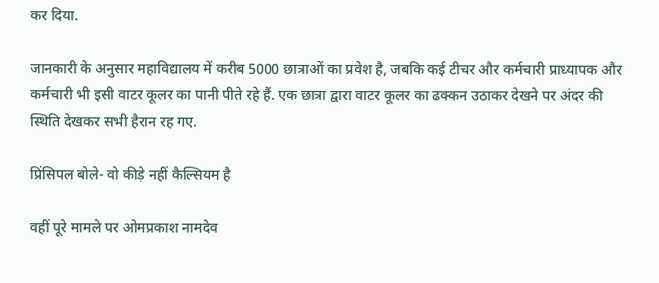कर दिया.

जानकारी के अनुसार महाविद्यालय में करीब 5000 छात्राओं का प्रवेश है, जबकि कई टीचर और कर्मचारी प्राध्यापक और कर्मचारी भी इसी वाटर कूलर का पानी पीते रहे हैं. एक छात्रा द्वारा वाटर कूलर का ढक्कन उठाकर देखने पर अंदर की स्थिति देखकर सभी हैरान रह गए.

प्रिंसिपल बोले- वो कीड़े नहीं कैल्सियम है

वहीं पूरे मामले पर ओमप्रकाश नामदेव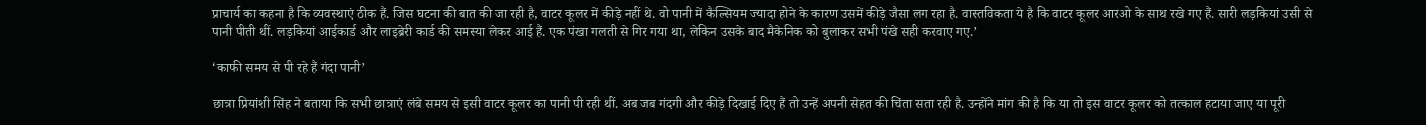प्राचार्य का कहना है कि व्यवस्थाएं ठीक हैं. जिस घटना की बात की जा रही है, वाटर कूलर में कीड़े नहीं थे. वो पानी में कैल्सियम ज्यादा होने के कारण उसमें कीड़े जैसा लग रहा है. वास्तविकता ये है कि वाटर कूलर आरओ के साथ रखे गए हैं. सारी लड़कियां उसी से पानी पीती थीं. लड़कियां आईकार्ड और लाइब्रेरी कार्ड की समस्या लेकर आई हैं. एक पंखा गलती से गिर गया था, लेकिन उसके बाद मैकेनिक को बुलाकर सभी पंखे सही करवाए गए.’

‘काफी समय से पी रहे हैं गंदा पानी’

छात्रा प्रियांशी सिंह ने बताया कि सभी छात्राएं लंबे समय से इसी वाटर कूलर का पानी पी रही थीं. अब जब गंदगी और कीड़े दिखाई दिए हैं तो उन्हें अपनी सेहत की चिंता सता रही है. उन्होंने मांग की है कि या तो इस वाटर कूलर को तत्काल हटाया जाए या पूरी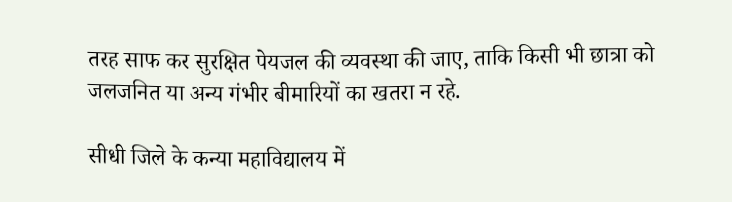तरह साफ कर सुरक्षित पेयजल की व्यवस्था की जाए, ताकि किसी भी छात्रा को जलजनित या अन्य गंभीर बीमारियों का खतरा न रहे.

सीधी जिले के कन्या महाविद्यालय में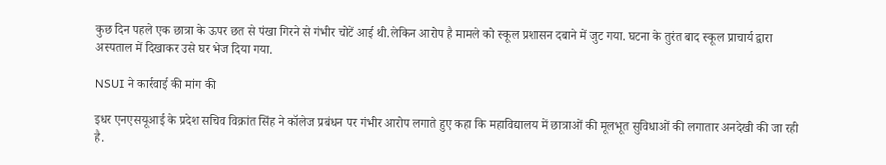कुछ दिन पहले एक छात्रा के ऊपर छत से पंखा गिरने से गंभीर चोटें आई थी.लेकिन आरोप है मामले को स्कूल प्रशासन दबाने में जुट गया. घटना के तुरंत बाद स्कूल प्राचार्य द्वारा अस्पताल में दिखाकर उसे घर भेज दिया गया.

NSUI ने कार्रवाई की मांग की

इधर एनएसयूआई के प्रदेश सचिव विक्रांत सिंह ने कॉलेज प्रबंधन पर गंभीर आरोप लगाते हुए कहा कि महाविद्यालय में छात्राओं की मूलभूत सुविधाओं की लगातार अनदेखी की जा रही है.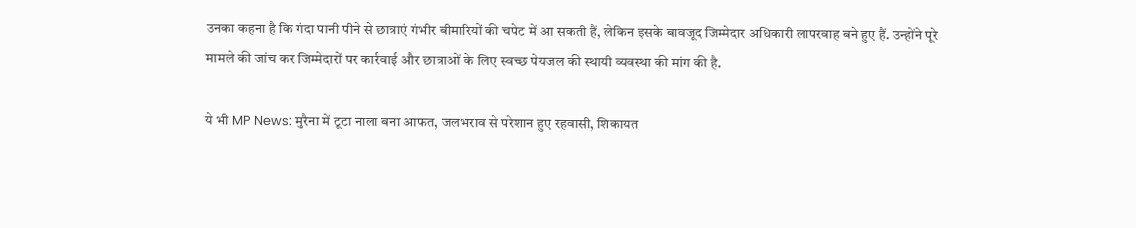उनका कहना है कि गंदा पानी पीने से छात्राएं गंभीर बीमारियों की चपेट में आ सकती हैं, लेकिन इसके बावजूद जिम्मेदार अधिकारी लापरवाह बने हुए हैं. उन्होंने पूरे मामले की जांच कर जिम्मेदारों पर कार्रवाई और छात्राओं के लिए स्वच्छ पेयजल की स्थायी व्यवस्था की मांग की है.

ये भी MP News: मुरैना में टूटा नाला बना आफत, जलभराव से परेशान हुए रहवासी, शिकायत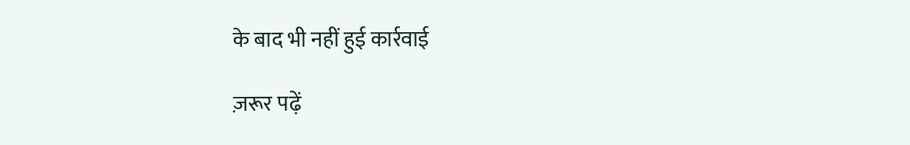के बाद भी नहीं हुई कार्रवाई

ज़रूर पढ़ें